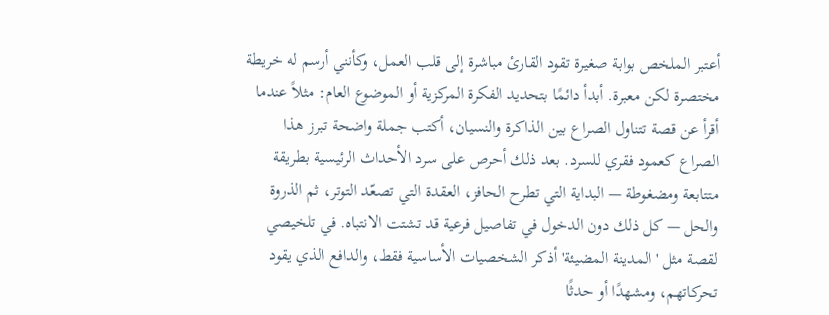أعتبر الملخص بوابة صغيرة تقود القارئ مباشرة إلى قلب العمل، وكأنني أرسم له خريطة مختصرة لكن معبرة. أبدأ دائمًا بتحديد الفكرة المركزية أو الموضوع العام: مثلاً عندما أقرأ عن قصة تتناول الصراع بين الذاكرة والنسيان، أكتب جملة واضحة تبرز هذا الصراع كعمود فقري للسرد. بعد ذلك أحرص على سرد الأحداث الرئيسية بطريقة متتابعة ومضغوطة — البداية التي تطرح الحافز، العقدة التي تصعّد التوتر، ثم الذروة والحل — كل ذلك دون الدخول في تفاصيل فرعية قد تشتت الانتباه. في تلخيصي لقصة مثل 'المدينة المضيئة' أذكر الشخصيات الأساسية فقط، والدافع الذي يقود تحركاتهم، ومشهدًا أو حدثًا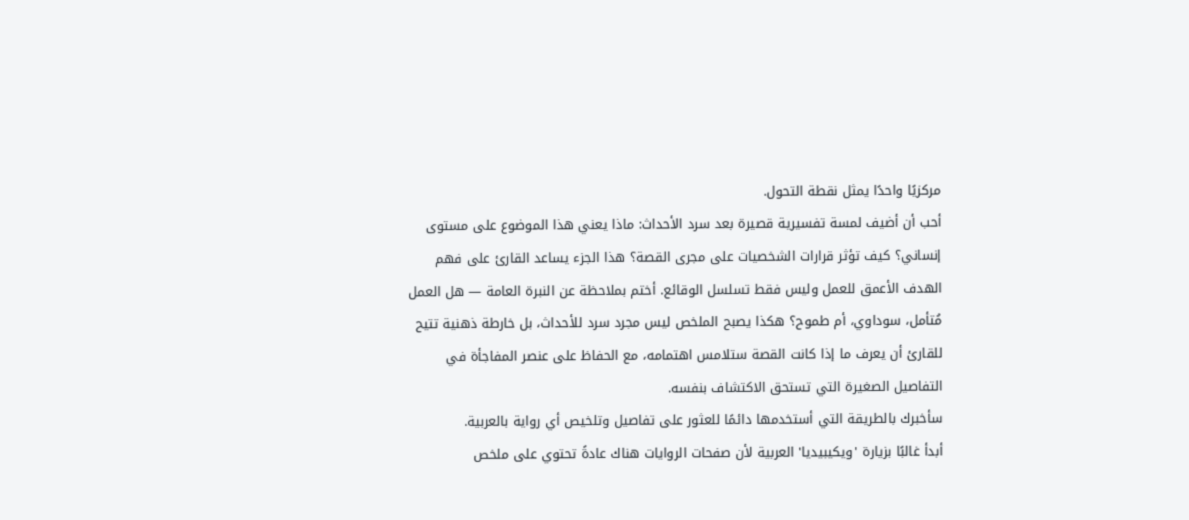مركزيًا واحدًا يمثل نقطة التحول.
أحب أن أضيف لمسة تفسيرية قصيرة بعد سرد الأحداث: ماذا يعني هذا الموضوع على مستوى إنساني؟ كيف تؤثر قرارات الشخصيات على مجرى القصة؟ هذا الجزء يساعد القارئ على فهم الهدف الأعمق للعمل وليس فقط تسلسل الوقائع. أختم بملاحظة عن النبرة العامة — هل العمل مُتأمل، سوداوي، أم طموح؟ هكذا يصبح الملخص ليس مجرد سرد للأحداث، بل خارطة ذهنية تتيح للقارئ أن يعرف ما إذا كانت القصة ستلامس اهتمامه، مع الحفاظ على عنصر المفاجأة في التفاصيل الصغيرة التي تستحق الاكتشاف بنفسه.
سأخبرك بالطريقة التي أستخدمها دائمًا للعثور على تفاصيل وتلخيص أي رواية بالعربية.
أبدأ غالبًا بزيارة 'ويكيبيديا' العربية لأن صفحات الروايات هناك عادةً تحتوي على ملخص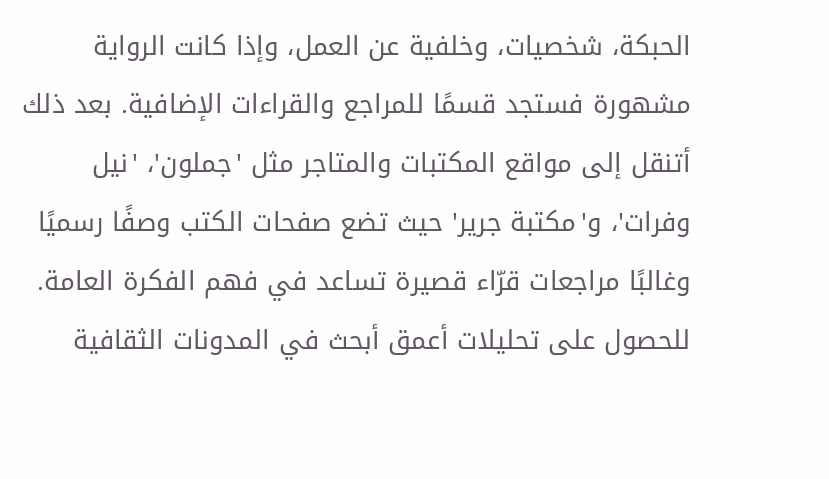الحبكة، شخصيات، وخلفية عن العمل، وإذا كانت الرواية مشهورة فستجد قسمًا للمراجع والقراءات الإضافية. بعد ذلك أتنقل إلى مواقع المكتبات والمتاجر مثل 'جملون'، 'نيل وفرات'، و'مكتبة جرير' حيث تضع صفحات الكتب وصفًا رسميًا وغالبًا مراجعات قرّاء قصيرة تساعد في فهم الفكرة العامة.
للحصول على تحليلات أعمق أبحث في المدونات الثقافية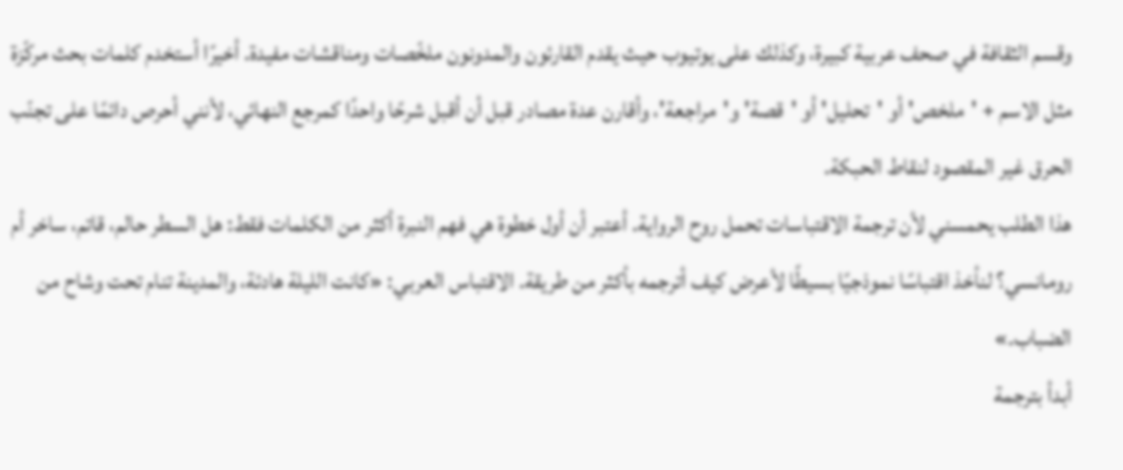وقسم الثقافة في صحف عربية كبيرة، وكذلك على يوتيوب حيث يقدم القارئون والمدونون ملخّصات ومناقشات مفيدة. أخيرًا أستخدم كلمات بحث مركّزة مثل الاسم + 'ملخص' أو 'تحليل' أو 'قصة' و'مراجعة'، وأقارن عدة مصادر قبل أن أقبل شرحًا واحدًا كمرجع النهائي، لأنني أحرص دائمًا على تجنّب الحرق غير المقصود لنقاط الحبكة.
هذا الطلب يحمسني لأن ترجمة الاقتباسات تحمل روح الرواية. أعتبر أن أول خطوة هي فهم النبرة أكثر من الكلمات فقط: هل السطر حالم، قاتم، ساخر أم رومانسي؟ لنأخذ اقتباسًا نموذجيًا بسيطًا لأعرض كيف أترجمه بأكثر من طريقة. الاقتباس العربي: «كانت الليلة هادئة، والمدينة تنام تحت وشاح من الضباب.»
أبدأ بترجمة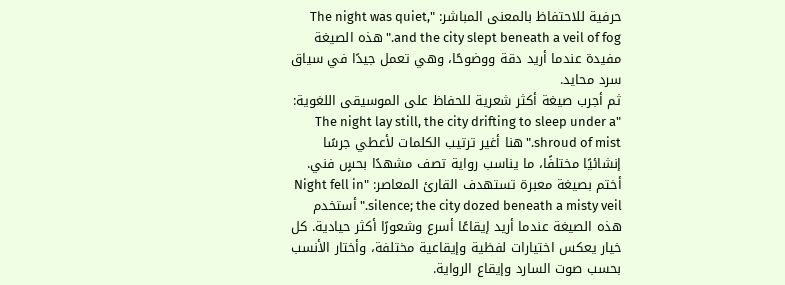حرفية للاحتفاظ بالمعنى المباشر: "The night was quiet, and the city slept beneath a veil of fog." هذه الصيغة مفيدة عندما أريد دقة ووضوحًا، وهي تعمل جيدًا في سياق سرد محايد.
ثم أجرب صيغة أكثر شعرية للحفاظ على الموسيقى اللغوية: "The night lay still, the city drifting to sleep under a shroud of mist." هنا أغير ترتيب الكلمات لأعطي جرسًا إنشائيًا مختلفًا، ما يناسب رواية تصف مشهدًا بحسٍ فني.
أختم بصيغة معبرة تستهدف القارئ المعاصر: "Night fell in silence; the city dozed beneath a misty veil." أستخدم هذه الصيغة عندما أريد إيقاعًا أسرع وشعورًا أكثر حيادية. كل خيار يعكس اختيارات لفظية وإيقاعية مختلفة، وأختار الأنسب بحسب صوت السارد وإيقاع الرواية.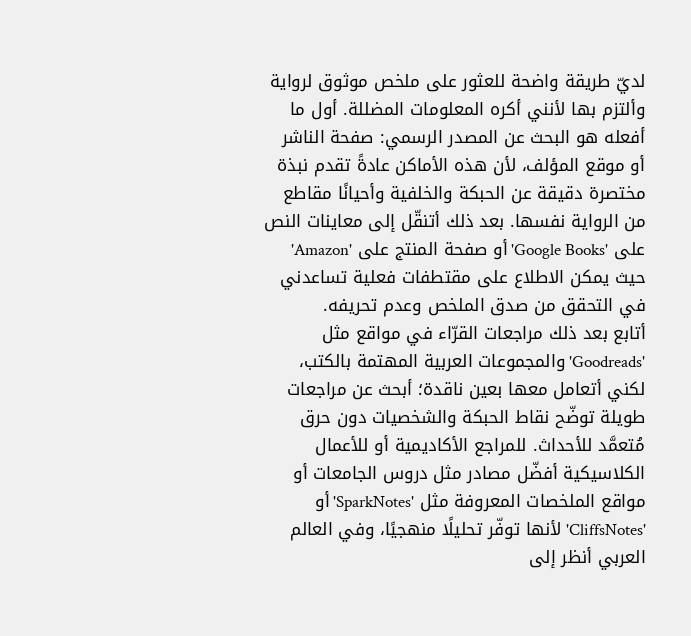لديّ طريقة واضحة للعثور على ملخص موثوق لرواية وألتزم بها لأنني أكره المعلومات المضللة. أول ما أفعله هو البحث عن المصدر الرسمي: صفحة الناشر أو موقع المؤلف، لأن هذه الأماكن عادةً تقدم نبذة مختصرة دقيقة عن الحبكة والخلفية وأحيانًا مقاطع من الرواية نفسها. بعد ذلك أتنقّل إلى معاينات النص على 'Google Books' أو صفحة المنتج على 'Amazon' حيث يمكن الاطلاع على مقتطفات فعلية تساعدني في التحقق من صدق الملخص وعدم تحريفه.
أتابع بعد ذلك مراجعات القرّاء في مواقع مثل 'Goodreads' والمجموعات العربية المهتمة بالكتب، لكني أتعامل معها بعين ناقدة؛ أبحث عن مراجعات طويلة توضّح نقاط الحبكة والشخصيات دون حرق مُتعمَّد للأحداث. للمراجع الأكاديمية أو للأعمال الكلاسيكية أفضّل مصادر مثل دروس الجامعات أو مواقع الملخصات المعروفة مثل 'SparkNotes' أو 'CliffsNotes' لأنها توفّر تحليلًا منهجيًا، وفي العالم العربي أنظر إلى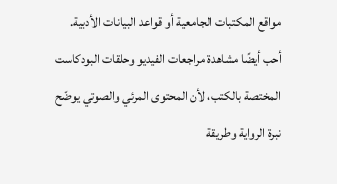مواقع المكتبات الجامعية أو قواعد البيانات الأدبية.
أحب أيضًا مشاهدة مراجعات الفيديو وحلقات البودكاست المختصة بالكتب، لأن المحتوى المرئي والصوتي يوضّح نبرة الرواية وطريقة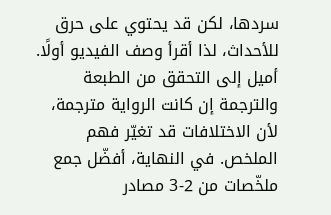سردها، لكن قد يحتوي على حرق للأحداث، لذا أقرأ وصف الفيديو أولًا. أميل إلى التحقق من الطبعة والترجمة إن كانت الرواية مترجمة، لأن الاختلافات قد تغيّر فهم الملخص. في النهاية، أفضّل جمع ملخّصات من 2-3 مصادر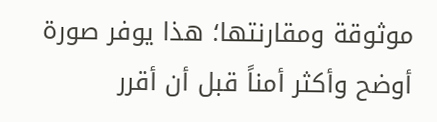موثوقة ومقارنتها؛ هذا يوفر صورة أوضح وأكثر أمناً قبل أن أقرر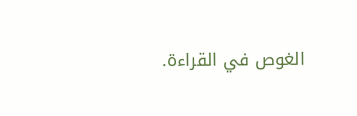الغوص في القراءة.